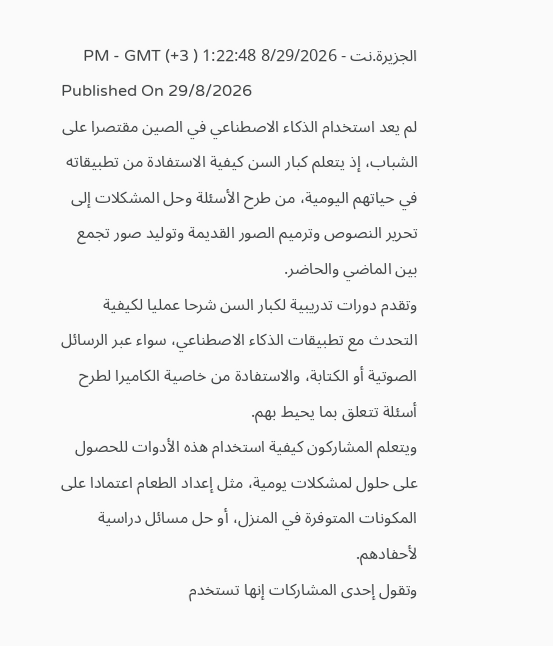الجزيرة.نت - 8/29/2026 1:22:48 PM - GMT (+3 )
Published On 29/8/2026
لم يعد استخدام الذكاء الاصطناعي في الصين مقتصرا على الشباب، إذ يتعلم كبار السن كيفية الاستفادة من تطبيقاته في حياتهم اليومية، من طرح الأسئلة وحل المشكلات إلى تحرير النصوص وترميم الصور القديمة وتوليد صور تجمع بين الماضي والحاضر.
وتقدم دورات تدريبية لكبار السن شرحا عمليا لكيفية التحدث مع تطبيقات الذكاء الاصطناعي، سواء عبر الرسائل الصوتية أو الكتابة، والاستفادة من خاصية الكاميرا لطرح أسئلة تتعلق بما يحيط بهم.
ويتعلم المشاركون كيفية استخدام هذه الأدوات للحصول على حلول لمشكلات يومية، مثل إعداد الطعام اعتمادا على المكونات المتوفرة في المنزل، أو حل مسائل دراسية لأحفادهم.
وتقول إحدى المشاركات إنها تستخدم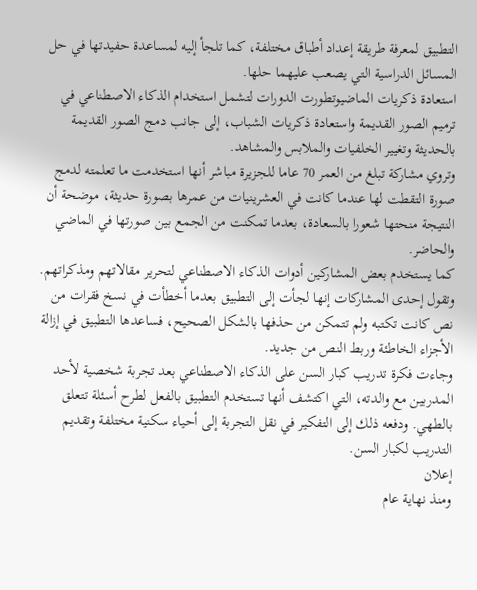التطبيق لمعرفة طريقة إعداد أطباق مختلفة، كما تلجأ إليه لمساعدة حفيدتها في حل المسائل الدراسية التي يصعب عليهما حلها.
استعادة ذكريات الماضيوتطورت الدورات لتشمل استخدام الذكاء الاصطناعي في ترميم الصور القديمة واستعادة ذكريات الشباب، إلى جانب دمج الصور القديمة بالحديثة وتغيير الخلفيات والملابس والمشاهد.
وتروي مشاركة تبلغ من العمر 70 عاما للجزيرة مباشر أنها استخدمت ما تعلمته لدمج صورة التقطت لها عندما كانت في العشرينيات من عمرها بصورة حديثة، موضحة أن النتيجة منحتها شعورا بالسعادة، بعدما تمكنت من الجمع بين صورتها في الماضي والحاضر.
كما يستخدم بعض المشاركين أدوات الذكاء الاصطناعي لتحرير مقالاتهم ومذكراتهم.
وتقول إحدى المشاركات إنها لجأت إلى التطبيق بعدما أخطأت في نسخ فقرات من نص كانت تكتبه ولم تتمكن من حذفها بالشكل الصحيح، فساعدها التطبيق في إزالة الأجزاء الخاطئة وربط النص من جديد.
وجاءت فكرة تدريب كبار السن على الذكاء الاصطناعي بعد تجربة شخصية لأحد المدربين مع والدته، التي اكتشف أنها تستخدم التطبيق بالفعل لطرح أسئلة تتعلق بالطهي. ودفعه ذلك إلى التفكير في نقل التجربة إلى أحياء سكنية مختلفة وتقديم التدريب لكبار السن.
إعلان
ومنذ نهاية عام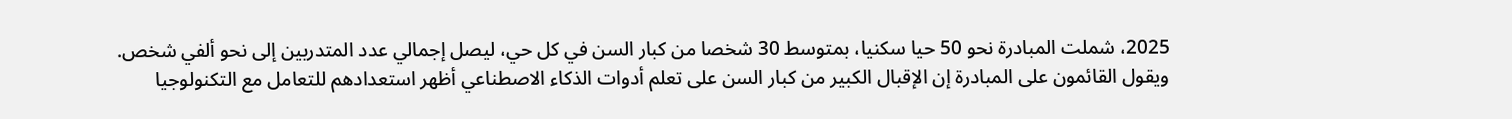2025، شملت المبادرة نحو 50 حيا سكنيا، بمتوسط 30 شخصا من كبار السن في كل حي، ليصل إجمالي عدد المتدربين إلى نحو ألفي شخص.
ويقول القائمون على المبادرة إن الإقبال الكبير من كبار السن على تعلم أدوات الذكاء الاصطناعي أظهر استعدادهم للتعامل مع التكنولوجيا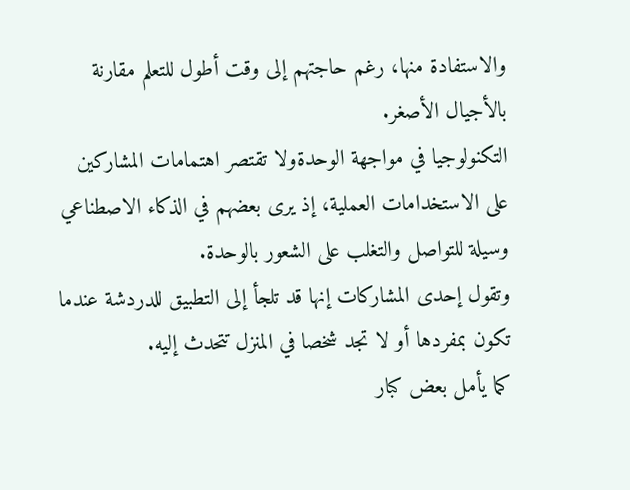والاستفادة منها، رغم حاجتهم إلى وقت أطول للتعلم مقارنة بالأجيال الأصغر.
التكنولوجيا في مواجهة الوحدةولا تقتصر اهتمامات المشاركين على الاستخدامات العملية، إذ يرى بعضهم في الذكاء الاصطناعي وسيلة للتواصل والتغلب على الشعور بالوحدة.
وتقول إحدى المشاركات إنها قد تلجأ إلى التطبيق للدردشة عندما تكون بمفردها أو لا تجد شخصا في المنزل تتحدث إليه.
كما يأمل بعض كبار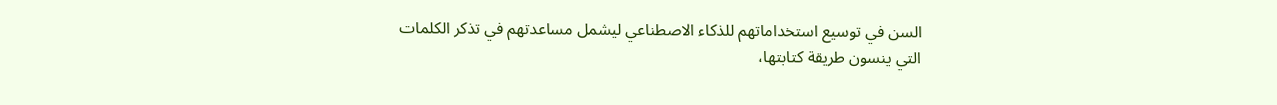السن في توسيع استخداماتهم للذكاء الاصطناعي ليشمل مساعدتهم في تذكر الكلمات التي ينسون طريقة كتابتها،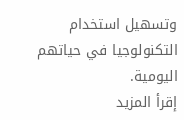وتسهيل استخدام التكنولوجيا في حياتهم اليومية.
إقرأ المزيد